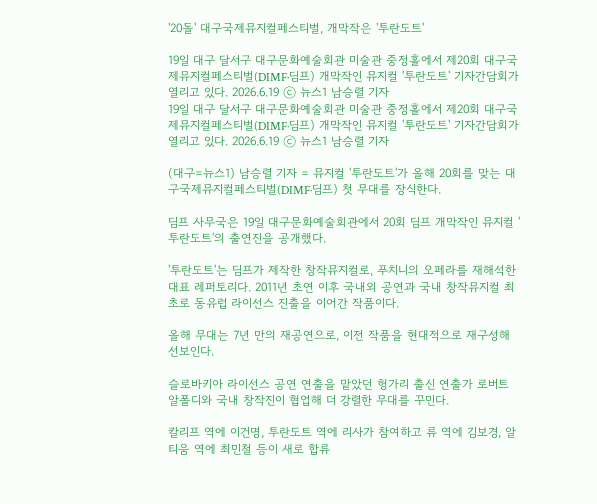'20돌' 대구국제뮤지컬페스티벌, 개막작은 '투란도트'

19일 대구 달서구 대구문화예술회관 미술관 중정홀에서 제20회 대구국제뮤지컬페스티벌(DIMF·딤프) 개막작인 뮤지컬 '투란도트' 기자간담회가 열리고 있다. 2026.6.19 ⓒ 뉴스1 남승렬 기자
19일 대구 달서구 대구문화예술회관 미술관 중정홀에서 제20회 대구국제뮤지컬페스티벌(DIMF·딤프) 개막작인 뮤지컬 '투란도트' 기자간담회가 열리고 있다. 2026.6.19 ⓒ 뉴스1 남승렬 기자

(대구=뉴스1) 남승렬 기자 = 뮤지컬 '투란도트'가 올해 20회를 맞는 대구국제뮤지컬페스티벌(DIMF·딤프) 첫 무대를 장식한다.

딤프 사무국은 19일 대구문화예술회관에서 20회 딤프 개막작인 뮤지컬 '투란도트'의 출연진을 공개했다.

'투란도트'는 딤프가 제작한 창작뮤지컬로, 푸치니의 오페라를 재해석한 대표 레퍼토리다. 2011년 초연 이후 국내외 공연과 국내 창작뮤지컬 최초로 동유럽 라이선스 진출을 이어간 작품이다.

올해 무대는 7년 만의 재공연으로, 이전 작품을 현대적으로 재구성해 선보인다.

슬로바키아 라이선스 공연 연출을 맡았던 헝가리 출신 연출가 로버트 알폴디와 국내 창작진이 협업해 더 강렬한 무대를 꾸민다.

칼리프 역에 이건명, 투란도트 역에 리사가 참여하고 류 역에 김보경, 알티움 역에 최민철 등이 새로 합류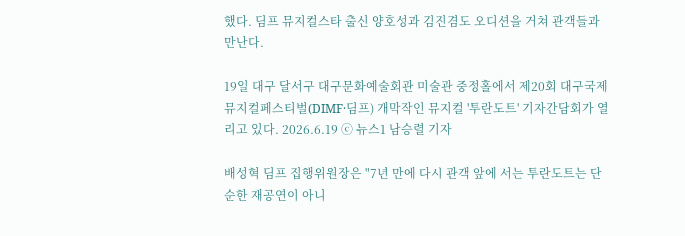했다. 딤프 뮤지컬스타 출신 양호성과 김진겸도 오디션을 거쳐 관객들과 만난다.

19일 대구 달서구 대구문화예술회관 미술관 중정홀에서 제20회 대구국제뮤지컬페스티벌(DIMF·딤프) 개막작인 뮤지컬 '투란도트' 기자간담회가 열리고 있다. 2026.6.19 ⓒ 뉴스1 남승렬 기자

배성혁 딤프 집행위원장은 "7년 만에 다시 관객 앞에 서는 투란도트는 단순한 재공연이 아니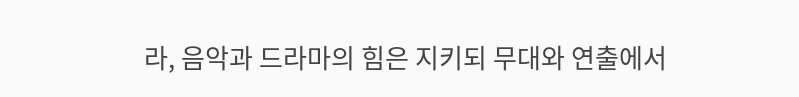라, 음악과 드라마의 힘은 지키되 무대와 연출에서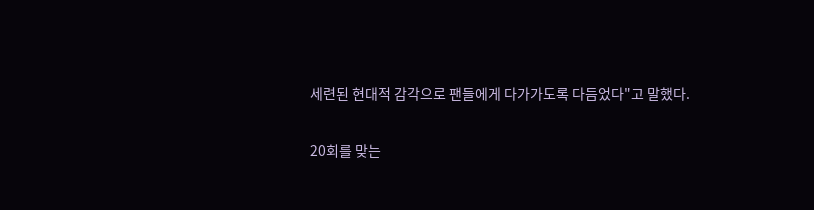세련된 현대적 감각으로 팬들에게 다가가도록 다듬었다"고 말했다.

20회를 맞는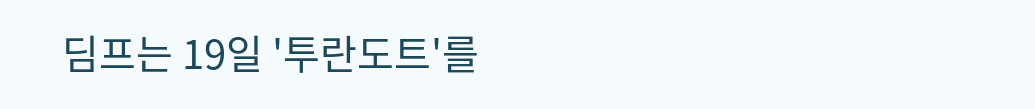딤프는 19일 '투란도트'를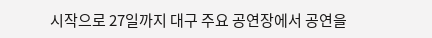시작으로 27일까지 대구 주요 공연장에서 공연을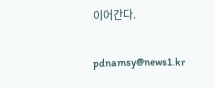이어간다.

pdnamsy@news1.kr